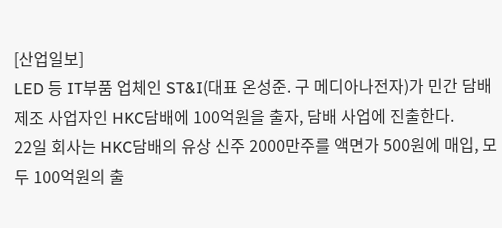[산업일보]
LED 등 IT부품 업체인 ST&I(대표 온성준. 구 메디아나전자)가 민간 담배제조 사업자인 HKC담배에 100억원을 출자, 담배 사업에 진출한다.
22일 회사는 HKC담배의 유상 신주 2000만주를 액면가 500원에 매입, 모두 100억원의 출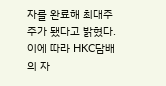자를 완료해 최대주주가 됐다고 밝혔다. 이에 따라 HKC담배의 자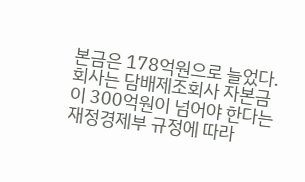본금은 178억원으로 늘었다. 회사는 담배제조회사 자본금이 300억원이 넘어야 한다는 재정경제부 규정에 따라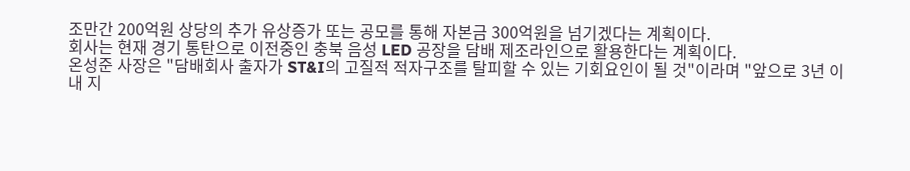조만간 200억원 상당의 추가 유상증가 또는 공모를 통해 자본금 300억원을 넘기겠다는 계획이다.
회사는 현재 경기 통탄으로 이전중인 충북 음성 LED 공장을 담배 제조라인으로 활용한다는 계획이다.
온성준 사장은 "담배회사 출자가 ST&I의 고질적 적자구조를 탈피할 수 있는 기회요인이 될 것"이라며 "앞으로 3년 이내 지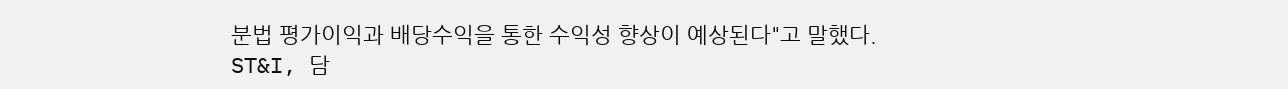분법 평가이익과 배당수익을 통한 수익성 향상이 예상된다"고 말했다.
ST&I, 담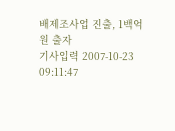배제조사업 진출, 1백억원 출자
기사입력 2007-10-23 09:11:47